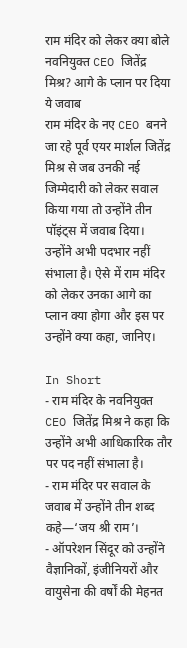राम मंदिर को लेकर क्या बोले नवनियुक्त CEO जितेंद्र मिश्र? आगे के प्लान पर दिया ये जवाब
राम मंदिर के नए CEO बनने जा रहे पूर्व एयर मार्शल जितेंद्र मिश्र से जब उनकी नई जिम्मेदारी को लेकर सवाल किया गया तो उन्होंने तीन पॉइंट्स में जवाब दिया। उन्होंने अभी पदभार नहीं संभाला है। ऐसे में राम मंदिर को लेकर उनका आगे का प्लान क्या होगा और इस पर उन्होंने क्या कहा, जानिए।

In Short
- राम मंदिर के नवनियुक्त CEO जितेंद्र मिश्र ने कहा कि उन्होंने अभी आधिकारिक तौर पर पद नहीं संभाला है।
- राम मंदिर पर सवाल के जवाब में उन्होंने तीन शब्द कहे—‘जय श्री राम’।
- ऑपरेशन सिंदूर को उन्होंने वैज्ञानिकों, इंजीनियरों और वायुसेना की वर्षों की मेहनत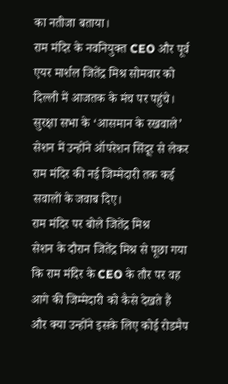का नतीजा बताया।
राम मंदिर के नवनियुक्त CEO और पूर्व एयर मार्शल जितेंद्र मिश्र सोमवार को दिल्ली में आजतक के मंच पर पहुंचे। सुरक्षा सभा के ‘आसमान के रखवाले’ सेशन में उन्होंने ऑपरेशन सिंदूर से लेकर राम मंदिर की नई जिम्मेदारी तक कई सवालों के जवाब दिए।
राम मंदिर पर बोले जितेंद्र मिश्र
सेशन के दौरान जितेंद्र मिश्र से पूछा गया कि राम मंदिर के CEO के तौर पर वह आगे की जिम्मेदारी को कैसे देखते हैं और क्या उन्होंने इसके लिए कोई रोडमैप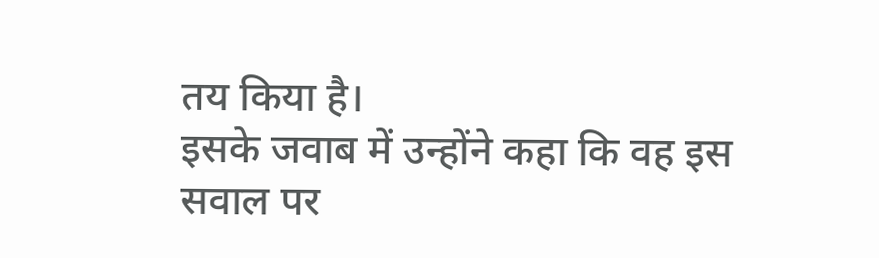तय किया है।
इसके जवाब में उन्होंने कहा कि वह इस सवाल पर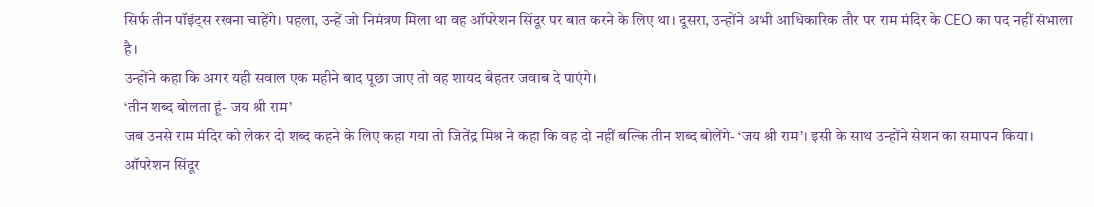सिर्फ तीन पॉइंट्स रखना चाहेंगे। पहला, उन्हें जो निमंत्रण मिला था वह ऑपरेशन सिंदूर पर बात करने के लिए था। दूसरा, उन्होंने अभी आधिकारिक तौर पर राम मंदिर के CEO का पद नहीं संभाला है।
उन्होंने कहा कि अगर यही सवाल एक महीने बाद पूछा जाए तो वह शायद बेहतर जवाब दे पाएंगे।
‘तीन शब्द बोलता हूं- जय श्री राम’
जब उनसे राम मंदिर को लेकर दो शब्द कहने के लिए कहा गया तो जितेंद्र मिश्र ने कहा कि वह दो नहीं बल्कि तीन शब्द बोलेंगे- ‘जय श्री राम’। इसी के साथ उन्होंने सेशन का समापन किया।
ऑपरेशन सिंदूर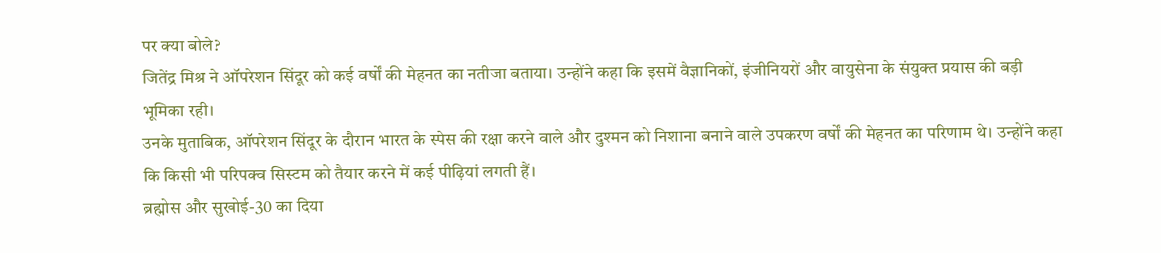पर क्या बोले?
जितेंद्र मिश्र ने ऑपरेशन सिंदूर को कई वर्षों की मेहनत का नतीजा बताया। उन्होंने कहा कि इसमें वैज्ञानिकों, इंजीनियरों और वायुसेना के संयुक्त प्रयास की बड़ी भूमिका रही।
उनके मुताबिक, ऑपरेशन सिंदूर के दौरान भारत के स्पेस की रक्षा करने वाले और दुश्मन को निशाना बनाने वाले उपकरण वर्षों की मेहनत का परिणाम थे। उन्होंने कहा कि किसी भी परिपक्व सिस्टम को तैयार करने में कई पीढ़ियां लगती हैं।
ब्रह्मोस और सुखोई-30 का दिया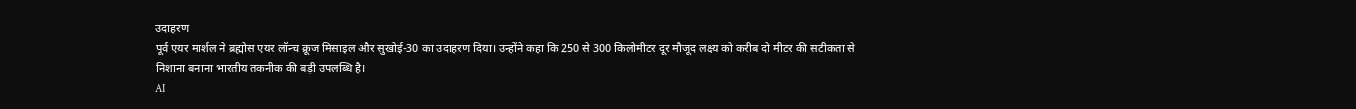उदाहरण
पूर्व एयर मार्शल ने ब्रह्मोस एयर लॉन्च क्रूज मिसाइल और सुखोई-30 का उदाहरण दिया। उन्होंने कहा कि 250 से 300 किलोमीटर दूर मौजूद लक्ष्य को करीब दो मीटर की सटीकता से निशाना बनाना भारतीय तकनीक की बड़ी उपलब्धि है।
AI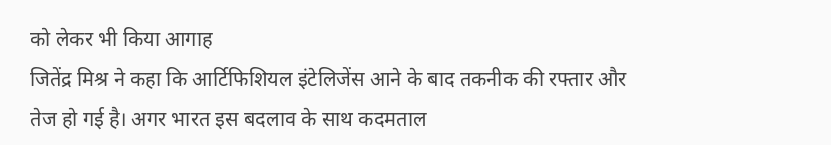को लेकर भी किया आगाह
जितेंद्र मिश्र ने कहा कि आर्टिफिशियल इंटेलिजेंस आने के बाद तकनीक की रफ्तार और तेज हो गई है। अगर भारत इस बदलाव के साथ कदमताल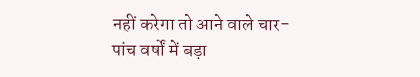नहीं करेगा तो आने वाले चार-पांच वर्षों में बड़ा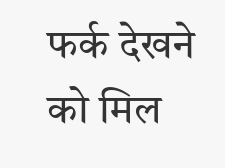फर्क देखने को मिल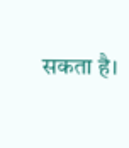सकता है।